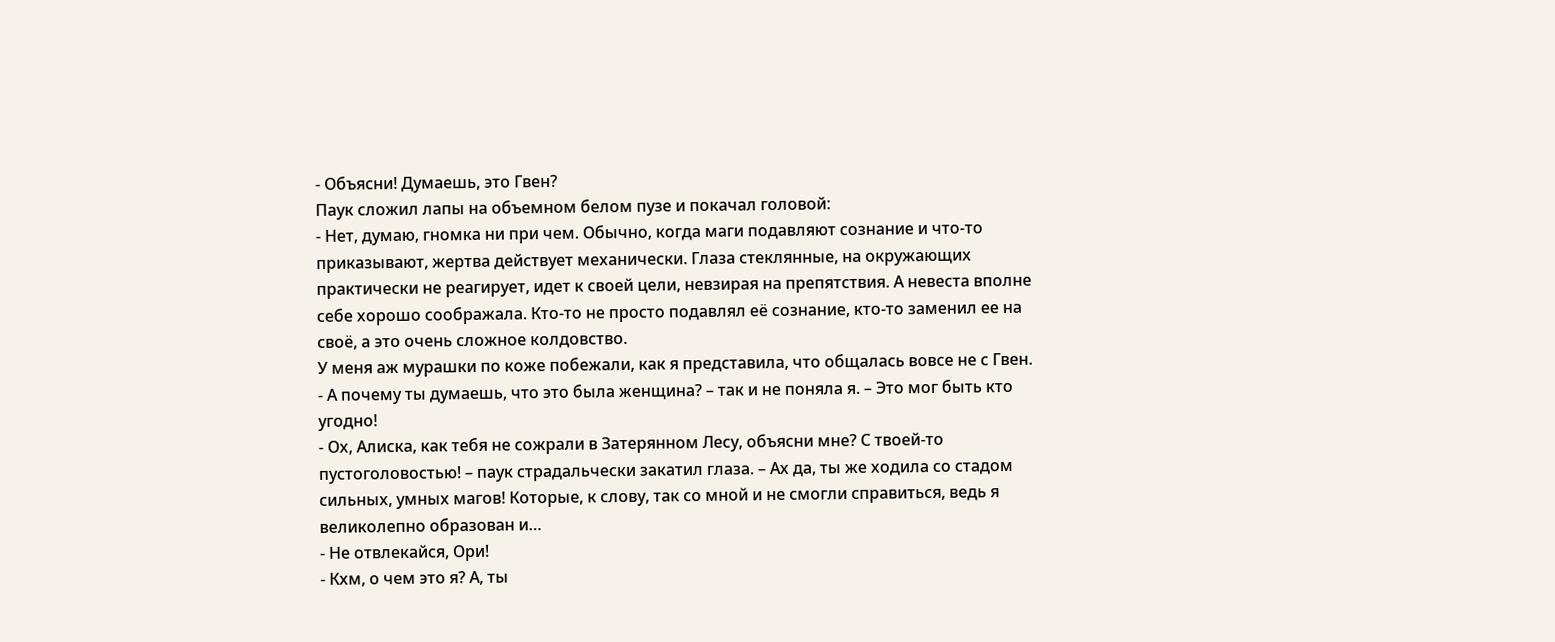- Объясни! Думаешь, это Гвен?
Паук сложил лапы на объемном белом пузе и покачал головой:
- Нет, думаю, гномка ни при чем. Обычно, когда маги подавляют сознание и что-то приказывают, жертва действует механически. Глаза стеклянные, на окружающих практически не реагирует, идет к своей цели, невзирая на препятствия. А невеста вполне себе хорошо соображала. Кто-то не просто подавлял её сознание, кто-то заменил ее на своё, а это очень сложное колдовство.
У меня аж мурашки по коже побежали, как я представила, что общалась вовсе не с Гвен.
- А почему ты думаешь, что это была женщина? – так и не поняла я. – Это мог быть кто угодно!
- Ох, Алиска, как тебя не сожрали в Затерянном Лесу, объясни мне? С твоей-то пустоголовостью! – паук страдальчески закатил глаза. – Ах да, ты же ходила со стадом сильных, умных магов! Которые, к слову, так со мной и не смогли справиться, ведь я великолепно образован и…
- Не отвлекайся, Ори!
- Кхм, о чем это я? А, ты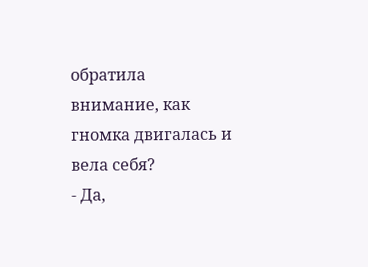обратила внимание, как гномка двигалась и вела себя?
- Да,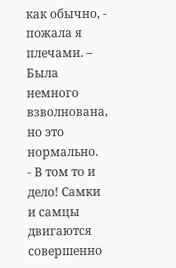как обычно, - пожала я плечами. – Была немного взволнована, но это нормально.
- В том то и дело! Самки и самцы двигаются совершенно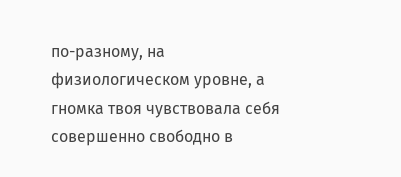по-разному, на физиологическом уровне, а гномка твоя чувствовала себя совершенно свободно в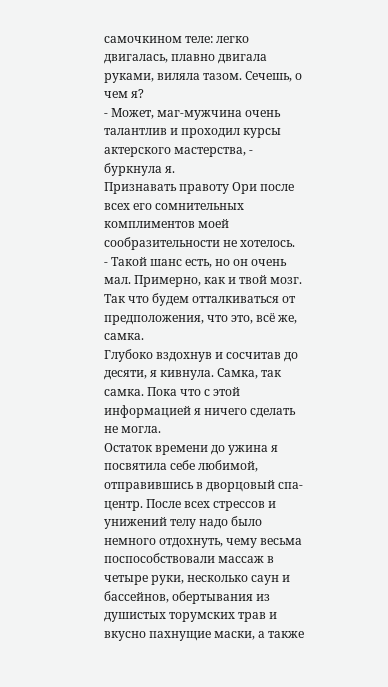самочкином теле: легко двигалась, плавно двигала руками, виляла тазом. Сечешь, о чем я?
- Может, маг-мужчина очень талантлив и проходил курсы актерского мастерства, - буркнула я.
Признавать правоту Ори после всех его сомнительных комплиментов моей сообразительности не хотелось.
- Такой шанс есть, но он очень мал. Примерно, как и твой мозг. Так что будем отталкиваться от предположения, что это, всё же, самка.
Глубоко вздохнув и сосчитав до десяти, я кивнула. Самка, так самка. Пока что с этой информацией я ничего сделать не могла.
Остаток времени до ужина я посвятила себе любимой, отправившись в дворцовый спа-центр. После всех стрессов и унижений телу надо было немного отдохнуть, чему весьма поспособствовали массаж в четыре руки, несколько саун и бассейнов, обертывания из душистых торумских трав и вкусно пахнущие маски, а также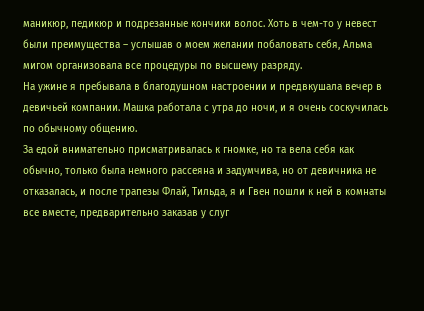маникюр, педикюр и подрезанные кончики волос. Хоть в чем-то у невест были преимущества – услышав о моем желании побаловать себя, Альма мигом организовала все процедуры по высшему разряду.
На ужине я пребывала в благодушном настроении и предвкушала вечер в девичьей компании. Машка работала с утра до ночи, и я очень соскучилась по обычному общению.
За едой внимательно присматривалась к гномке, но та вела себя как обычно, только была немного рассеяна и задумчива, но от девичника не отказалась, и после трапезы Флай, Тильда, я и Гвен пошли к ней в комнаты все вместе, предварительно заказав у слуг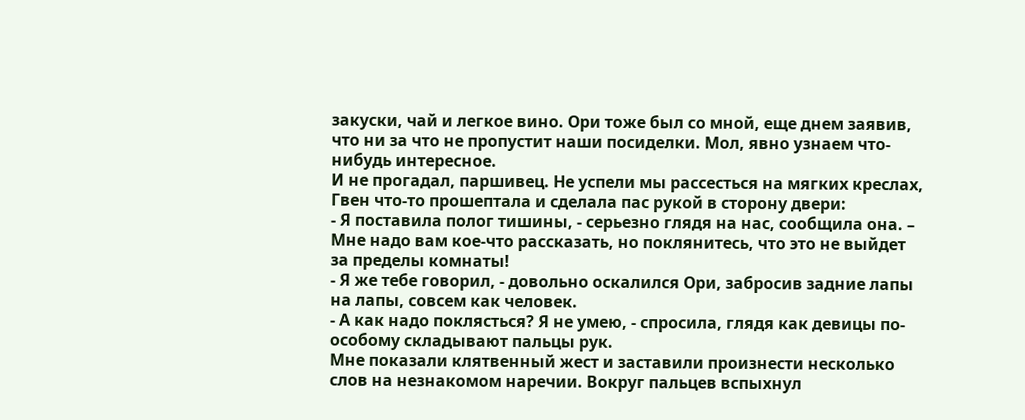закуски, чай и легкое вино. Ори тоже был со мной, еще днем заявив, что ни за что не пропустит наши посиделки. Мол, явно узнаем что-нибудь интересное.
И не прогадал, паршивец. Не успели мы рассесться на мягких креслах, Гвен что-то прошептала и сделала пас рукой в сторону двери:
- Я поставила полог тишины, - серьезно глядя на нас, сообщила она. – Мне надо вам кое-что рассказать, но поклянитесь, что это не выйдет за пределы комнаты!
- Я же тебе говорил, - довольно оскалился Ори, забросив задние лапы на лапы, совсем как человек.
- А как надо поклясться? Я не умею, - спросила, глядя как девицы по-особому складывают пальцы рук.
Мне показали клятвенный жест и заставили произнести несколько слов на незнакомом наречии. Вокруг пальцев вспыхнул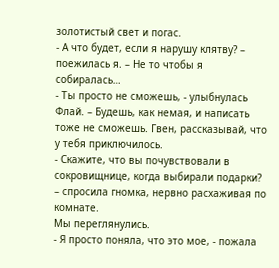золотистый свет и погас.
- А что будет, если я нарушу клятву? – поежилась я. – Не то чтобы я собиралась…
- Ты просто не сможешь, - улыбнулась Флай. – Будешь, как немая, и написать тоже не сможешь. Гвен, рассказывай, что у тебя приключилось.
- Скажите, что вы почувствовали в сокровищнице, когда выбирали подарки? – спросила гномка, нервно расхаживая по комнате.
Мы переглянулись.
- Я просто поняла, что это мое, - пожала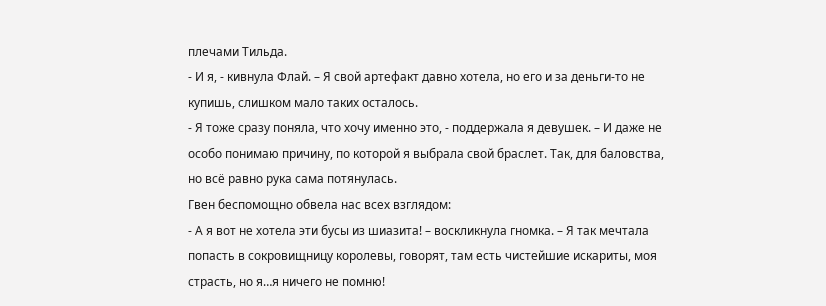плечами Тильда.
- И я, - кивнула Флай. – Я свой артефакт давно хотела, но его и за деньги-то не купишь, слишком мало таких осталось.
- Я тоже сразу поняла, что хочу именно это, - поддержала я девушек. – И даже не особо понимаю причину, по которой я выбрала свой браслет. Так, для баловства, но всё равно рука сама потянулась.
Гвен беспомощно обвела нас всех взглядом:
- А я вот не хотела эти бусы из шиазита! – воскликнула гномка. – Я так мечтала попасть в сокровищницу королевы, говорят, там есть чистейшие искариты, моя страсть, но я…я ничего не помню!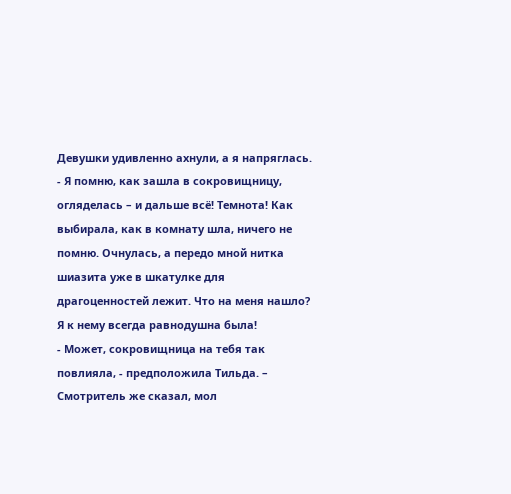Девушки удивленно ахнули, а я напряглась.
- Я помню, как зашла в сокровищницу, огляделась – и дальше всё! Темнота! Как выбирала, как в комнату шла, ничего не помню. Очнулась, а передо мной нитка шиазита уже в шкатулке для драгоценностей лежит. Что на меня нашло? Я к нему всегда равнодушна была!
- Может, сокровищница на тебя так повлияла, - предположила Тильда. – Смотритель же сказал, мол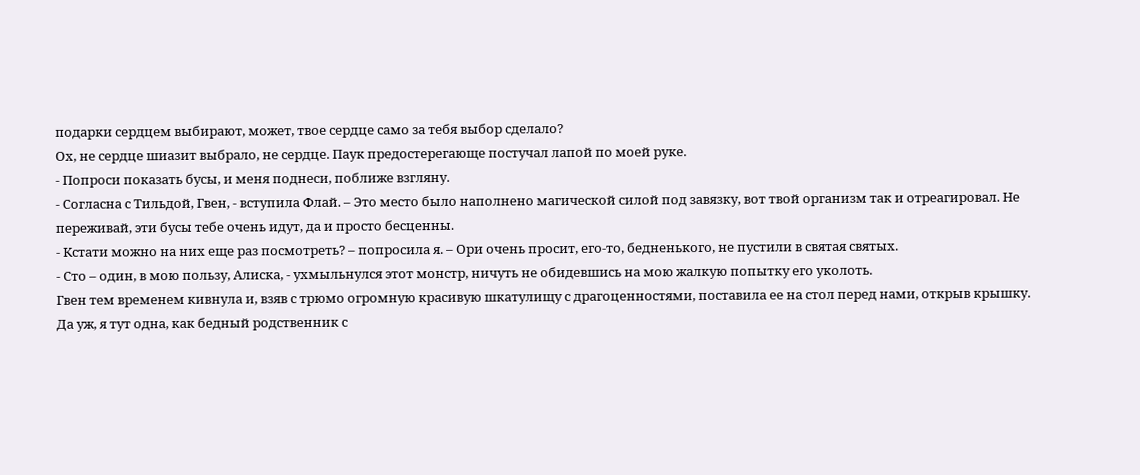подарки сердцем выбирают, может, твое сердце само за тебя выбор сделало?
Ох, не сердце шиазит выбрало, не сердце. Паук предостерегающе постучал лапой по моей руке.
- Попроси показать бусы, и меня поднеси, поближе взгляну.
- Согласна с Тильдой, Гвен, - вступила Флай. – Это место было наполнено магической силой под завязку, вот твой организм так и отреагировал. Не переживай, эти бусы тебе очень идут, да и просто бесценны.
- Кстати можно на них еще раз посмотреть? – попросила я. – Ори очень просит, его-то, бедненького, не пустили в святая святых.
- Сто – один, в мою пользу, Алиска, - ухмыльнулся этот монстр, ничуть не обидевшись на мою жалкую попытку его уколоть.
Гвен тем временем кивнула и, взяв с трюмо огромную красивую шкатулищу с драгоценностями, поставила ее на стол перед нами, открыв крышку. Да уж, я тут одна, как бедный родственник с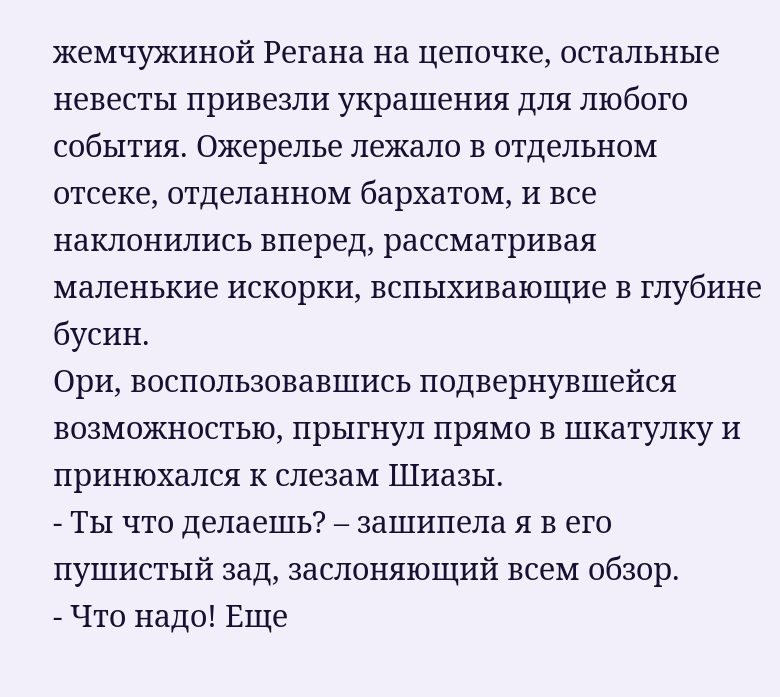жемчужиной Регана на цепочке, остальные невесты привезли украшения для любого события. Ожерелье лежало в отдельном отсеке, отделанном бархатом, и все наклонились вперед, рассматривая маленькие искорки, вспыхивающие в глубине бусин.
Ори, воспользовавшись подвернувшейся возможностью, прыгнул прямо в шкатулку и принюхался к слезам Шиазы.
- Ты что делаешь? – зашипела я в его пушистый зад, заслоняющий всем обзор.
- Что надо! Еще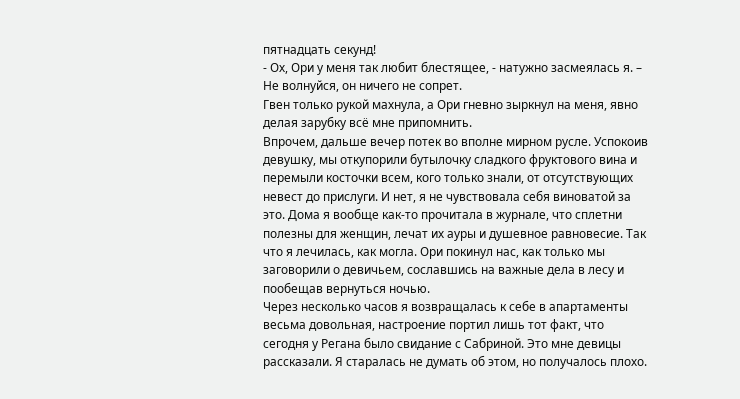пятнадцать секунд!
- Ох, Ори у меня так любит блестящее, - натужно засмеялась я. – Не волнуйся, он ничего не сопрет.
Гвен только рукой махнула, а Ори гневно зыркнул на меня, явно делая зарубку всё мне припомнить.
Впрочем, дальше вечер потек во вполне мирном русле. Успокоив девушку, мы откупорили бутылочку сладкого фруктового вина и перемыли косточки всем, кого только знали, от отсутствующих невест до прислуги. И нет, я не чувствовала себя виноватой за это. Дома я вообще как-то прочитала в журнале, что сплетни полезны для женщин, лечат их ауры и душевное равновесие. Так что я лечилась, как могла. Ори покинул нас, как только мы заговорили о девичьем, сославшись на важные дела в лесу и пообещав вернуться ночью.
Через несколько часов я возвращалась к себе в апартаменты весьма довольная, настроение портил лишь тот факт, что сегодня у Регана было свидание с Сабриной. Это мне девицы рассказали. Я старалась не думать об этом, но получалось плохо.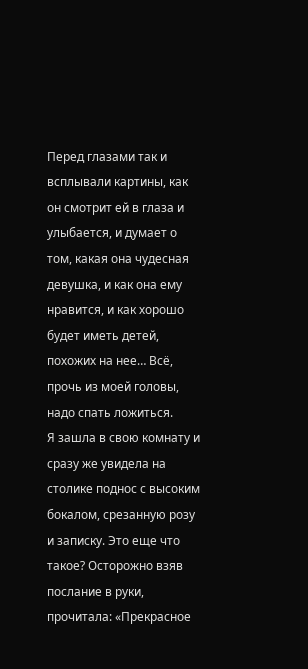Перед глазами так и всплывали картины, как он смотрит ей в глаза и улыбается, и думает о том, какая она чудесная девушка, и как она ему нравится, и как хорошо будет иметь детей, похожих на нее… Всё, прочь из моей головы, надо спать ложиться.
Я зашла в свою комнату и сразу же увидела на столике поднос с высоким бокалом, срезанную розу и записку. Это еще что такое? Осторожно взяв послание в руки, прочитала: «Прекрасное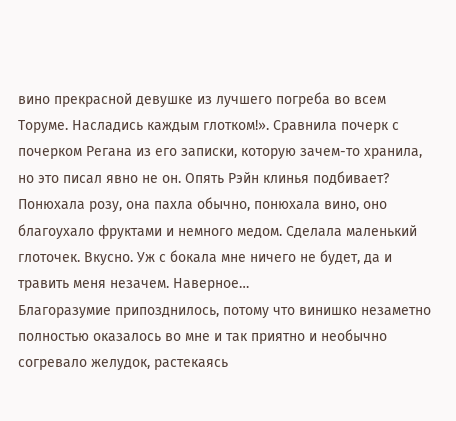вино прекрасной девушке из лучшего погреба во всем Торуме. Насладись каждым глотком!». Сравнила почерк с почерком Регана из его записки, которую зачем-то хранила, но это писал явно не он. Опять Рэйн клинья подбивает? Понюхала розу, она пахла обычно, понюхала вино, оно благоухало фруктами и немного медом. Сделала маленький глоточек. Вкусно. Уж с бокала мне ничего не будет, да и травить меня незачем. Наверное…
Благоразумие припозднилось, потому что винишко незаметно полностью оказалось во мне и так приятно и необычно согревало желудок, растекаясь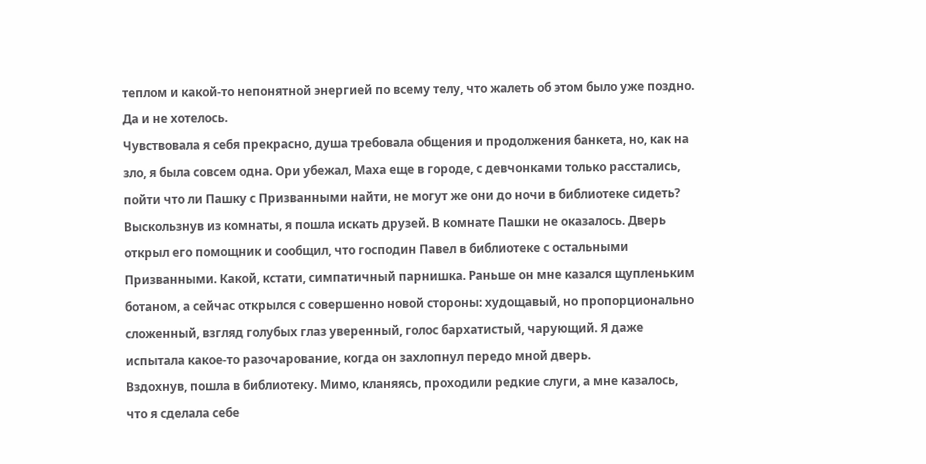теплом и какой-то непонятной энергией по всему телу, что жалеть об этом было уже поздно. Да и не хотелось.
Чувствовала я себя прекрасно, душа требовала общения и продолжения банкета, но, как на зло, я была совсем одна. Ори убежал, Маха еще в городе, с девчонками только расстались, пойти что ли Пашку с Призванными найти, не могут же они до ночи в библиотеке сидеть?
Выскользнув из комнаты, я пошла искать друзей. В комнате Пашки не оказалось. Дверь открыл его помощник и сообщил, что господин Павел в библиотеке с остальными Призванными. Какой, кстати, симпатичный парнишка. Раньше он мне казался щупленьким ботаном, а сейчас открылся с совершенно новой стороны: худощавый, но пропорционально сложенный, взгляд голубых глаз уверенный, голос бархатистый, чарующий. Я даже испытала какое-то разочарование, когда он захлопнул передо мной дверь.
Вздохнув, пошла в библиотеку. Мимо, кланяясь, проходили редкие слуги, а мне казалось, что я сделала себе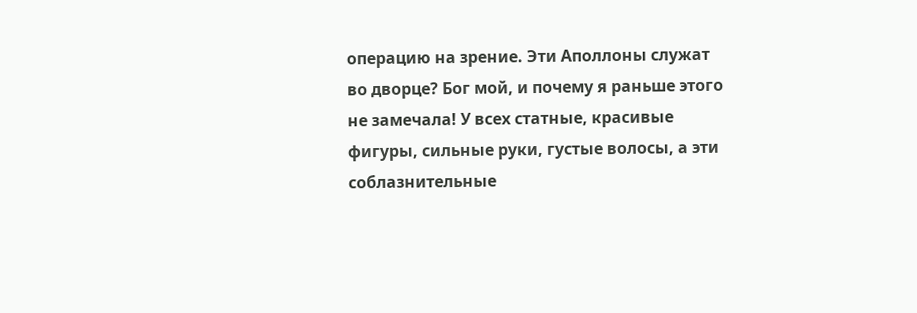операцию на зрение. Эти Аполлоны служат во дворце? Бог мой, и почему я раньше этого не замечала! У всех статные, красивые фигуры, сильные руки, густые волосы, а эти соблазнительные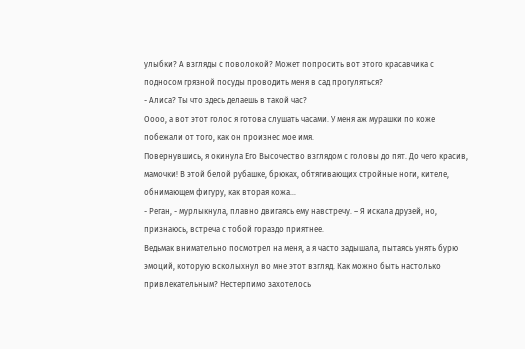улыбки? А взгляды с поволокой? Может попросить вот этого красавчика с подносом грязной посуды проводить меня в сад прогуляться?
- Алиса? Ты что здесь делаешь в такой час?
Оооо, а вот этот голос я готова слушать часами. У меня аж мурашки по коже побежали от того, как он произнес мое имя.
Повернувшись, я окинула Его Высочество взглядом с головы до пят. До чего красив, мамочки! В этой белой рубашке, брюках, обтягивающих стройные ноги, кителе, обнимающем фигуру, как вторая кожа…
- Реган, - мурлыкнула, плавно двигаясь ему навстречу. – Я искала друзей, но, признаюсь, встреча с тобой гораздо приятнее.
Ведьмак внимательно посмотрел на меня, а я часто задышала, пытаясь унять бурю эмоций, которую всколыхнул во мне этот взгляд. Как можно быть настолько привлекательным? Нестерпимо захотелось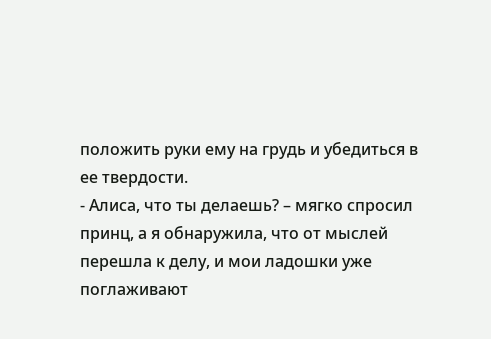положить руки ему на грудь и убедиться в ее твердости.
- Алиса, что ты делаешь? – мягко спросил принц, а я обнаружила, что от мыслей перешла к делу, и мои ладошки уже поглаживают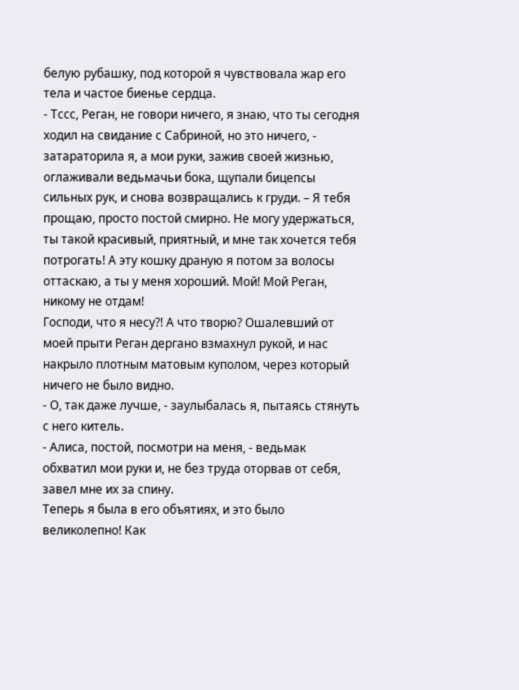белую рубашку, под которой я чувствовала жар его тела и частое биенье сердца.
- Тссс, Реган, не говори ничего, я знаю, что ты сегодня ходил на свидание с Сабриной, но это ничего, - затараторила я, а мои руки, зажив своей жизнью, оглаживали ведьмачьи бока, щупали бицепсы сильных рук, и снова возвращались к груди. – Я тебя прощаю, просто постой смирно. Не могу удержаться, ты такой красивый, приятный, и мне так хочется тебя потрогать! А эту кошку драную я потом за волосы оттаскаю, а ты у меня хороший. Мой! Мой Реган, никому не отдам!
Господи, что я несу?! А что творю? Ошалевший от моей прыти Реган дергано взмахнул рукой, и нас накрыло плотным матовым куполом, через который ничего не было видно.
- О, так даже лучше, - заулыбалась я, пытаясь стянуть с него китель.
- Алиса, постой, посмотри на меня, - ведьмак обхватил мои руки и, не без труда оторвав от себя, завел мне их за спину.
Теперь я была в его объятиях, и это было великолепно! Как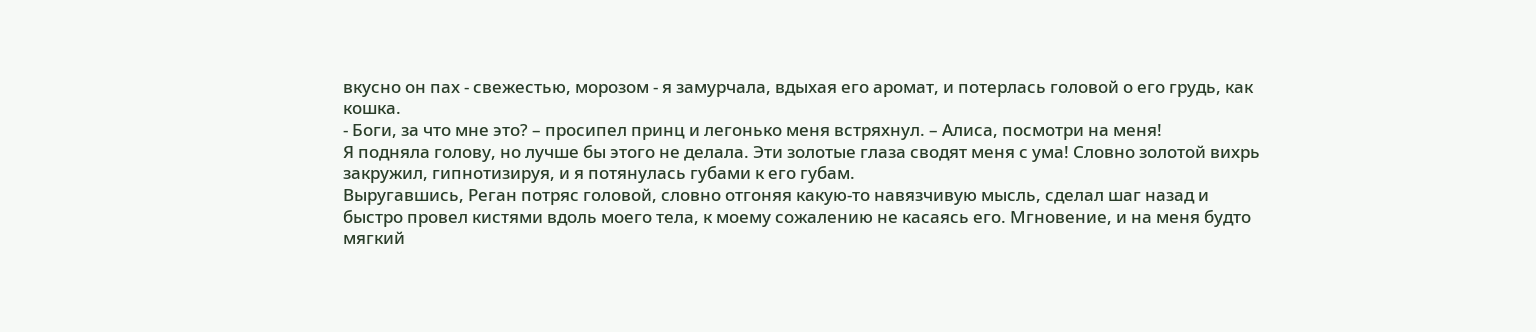вкусно он пах - свежестью, морозом - я замурчала, вдыхая его аромат, и потерлась головой о его грудь, как кошка.
- Боги, за что мне это? – просипел принц и легонько меня встряхнул. – Алиса, посмотри на меня!
Я подняла голову, но лучше бы этого не делала. Эти золотые глаза сводят меня с ума! Словно золотой вихрь закружил, гипнотизируя, и я потянулась губами к его губам.
Выругавшись, Реган потряс головой, словно отгоняя какую-то навязчивую мысль, сделал шаг назад и быстро провел кистями вдоль моего тела, к моему сожалению не касаясь его. Мгновение, и на меня будто мягкий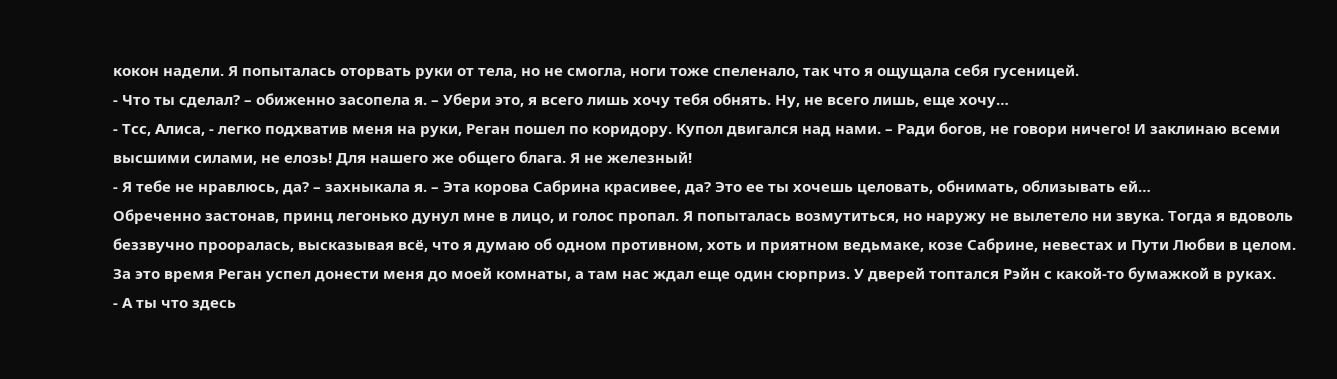кокон надели. Я попыталась оторвать руки от тела, но не смогла, ноги тоже спеленало, так что я ощущала себя гусеницей.
- Что ты сделал? – обиженно засопела я. – Убери это, я всего лишь хочу тебя обнять. Ну, не всего лишь, еще хочу…
- Тсс, Алиса, - легко подхватив меня на руки, Реган пошел по коридору. Купол двигался над нами. – Ради богов, не говори ничего! И заклинаю всеми высшими силами, не елозь! Для нашего же общего блага. Я не железный!
- Я тебе не нравлюсь, да? – захныкала я. – Эта корова Сабрина красивее, да? Это ее ты хочешь целовать, обнимать, облизывать ей…
Обреченно застонав, принц легонько дунул мне в лицо, и голос пропал. Я попыталась возмутиться, но наружу не вылетело ни звука. Тогда я вдоволь беззвучно прооралась, высказывая всё, что я думаю об одном противном, хоть и приятном ведьмаке, козе Сабрине, невестах и Пути Любви в целом.
За это время Реган успел донести меня до моей комнаты, а там нас ждал еще один сюрприз. У дверей топтался Рэйн с какой-то бумажкой в руках.
- А ты что здесь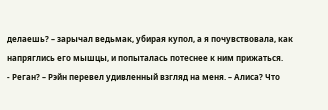делаешь? – зарычал ведьмак, убирая купол, а я почувствовала, как напряглись его мышцы, и попыталась потеснее к ним прижаться.
- Реган? – Рэйн перевел удивленный взгляд на меня. – Алиса? Что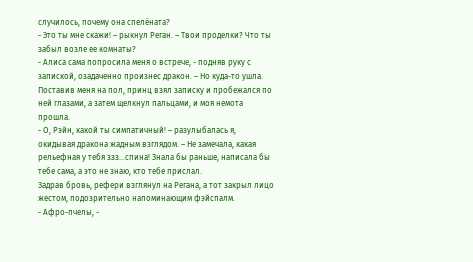случилось, почему она спелёната?
- Это ты мне скажи! – рыкнул Реган. – Твои проделки? Что ты забыл возле ее комнаты?
- Алиса сама попросила меня о встрече, - подняв руку с запиской, озадаченно произнес дракон. – Но куда-то ушла.
Поставив меня на пол, принц взял записку и пробежался по ней глазами, а затем щелкнул пальцами, и моя немота прошла.
- О, Рэйн, какой ты симпатичный! – разулыбалась я, окидывая дракона жадным взглядом. – Не замечала, какая рельефная у тебя ззз…спина! Знала бы раньше, написала бы тебе сама, а это не знаю, кто тебе прислал.
Задрав бровь, рефери взглянул на Регана, а тот закрыл лицо жестом, подозрительно напоминающим фэйспалм.
- Афро-пчелы, -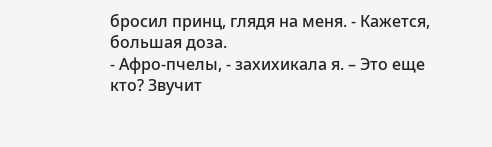бросил принц, глядя на меня. - Кажется, большая доза.
- Афро-пчелы, - захихикала я. – Это еще кто? Звучит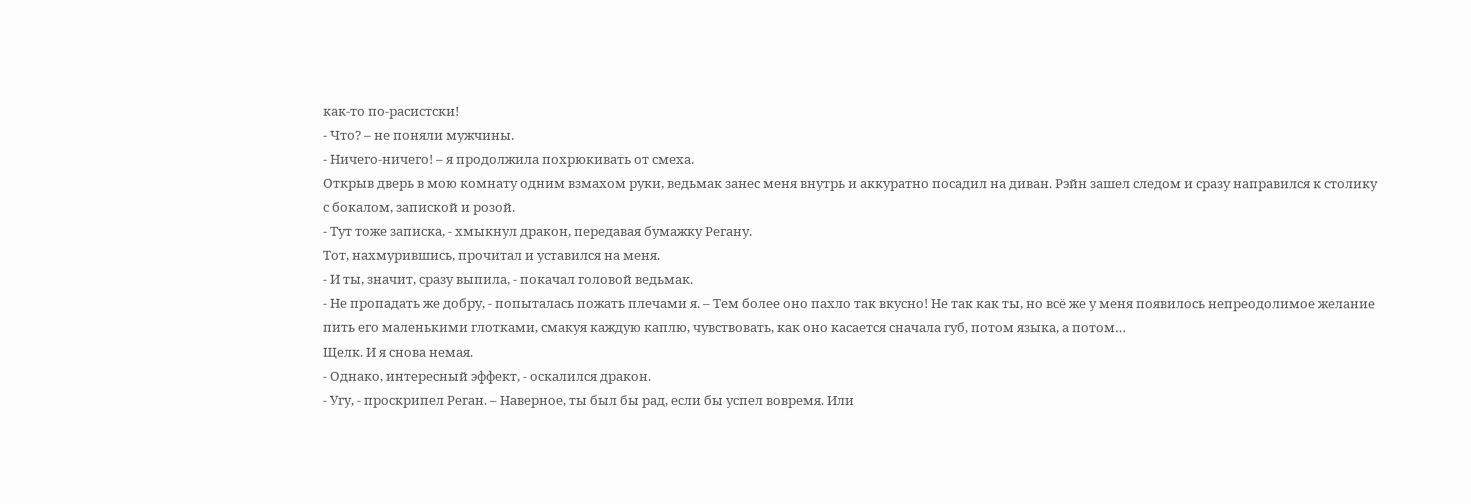как-то по-расистски!
- Что? – не поняли мужчины.
- Ничего-ничего! – я продолжила похрюкивать от смеха.
Открыв дверь в мою комнату одним взмахом руки, ведьмак занес меня внутрь и аккуратно посадил на диван. Рэйн зашел следом и сразу направился к столику с бокалом, запиской и розой.
- Тут тоже записка, - хмыкнул дракон, передавая бумажку Регану.
Тот, нахмурившись, прочитал и уставился на меня.
- И ты, значит, сразу выпила, - покачал головой ведьмак.
- Не пропадать же добру, - попыталась пожать плечами я. – Тем более оно пахло так вкусно! Не так как ты, но всё же у меня появилось непреодолимое желание пить его маленькими глотками, смакуя каждую каплю, чувствовать, как оно касается сначала губ, потом языка, а потом…
Щелк. И я снова немая.
- Однако, интересный эффект, - оскалился дракон.
- Угу, - проскрипел Реган. – Наверное, ты был бы рад, если бы успел вовремя. Или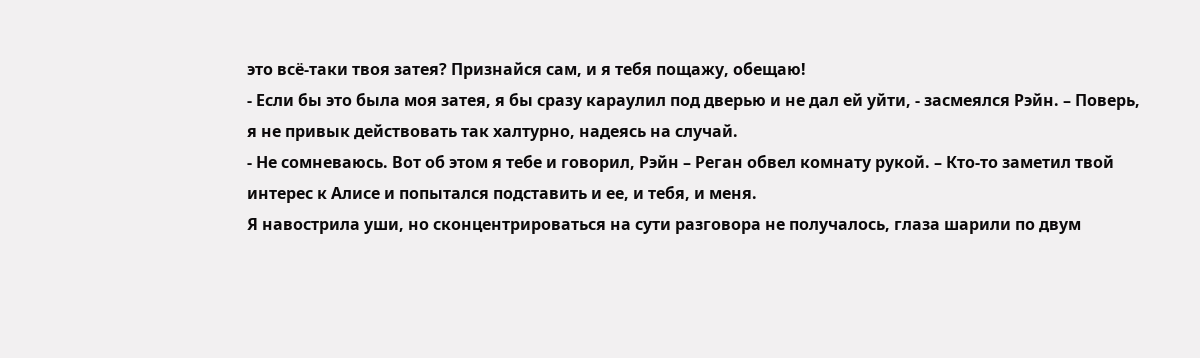это всё-таки твоя затея? Признайся сам, и я тебя пощажу, обещаю!
- Если бы это была моя затея, я бы сразу караулил под дверью и не дал ей уйти, - засмеялся Рэйн. – Поверь, я не привык действовать так халтурно, надеясь на случай.
- Не сомневаюсь. Вот об этом я тебе и говорил, Рэйн – Реган обвел комнату рукой. – Кто-то заметил твой интерес к Алисе и попытался подставить и ее, и тебя, и меня.
Я навострила уши, но сконцентрироваться на сути разговора не получалось, глаза шарили по двум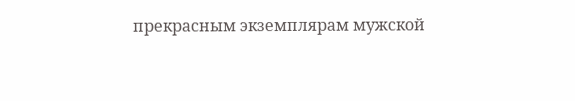прекрасным экземплярам мужской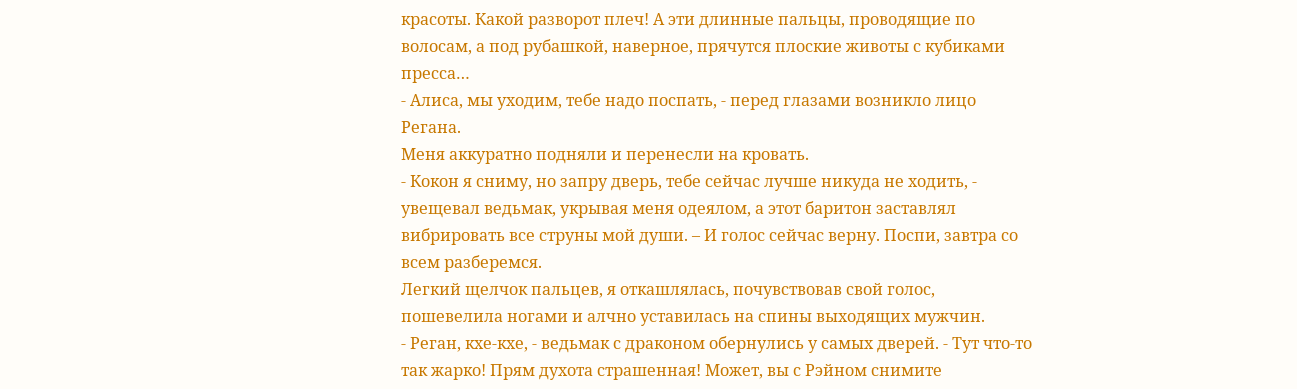красоты. Какой разворот плеч! А эти длинные пальцы, проводящие по волосам, а под рубашкой, наверное, прячутся плоские животы с кубиками пресса…
- Алиса, мы уходим, тебе надо поспать, - перед глазами возникло лицо Регана.
Меня аккуратно подняли и перенесли на кровать.
- Кокон я сниму, но запру дверь, тебе сейчас лучше никуда не ходить, - увещевал ведьмак, укрывая меня одеялом, а этот баритон заставлял вибрировать все струны мой души. – И голос сейчас верну. Поспи, завтра со всем разберемся.
Легкий щелчок пальцев, я откашлялась, почувствовав свой голос, пошевелила ногами и алчно уставилась на спины выходящих мужчин.
- Реган, кхе-кхе, - ведьмак с драконом обернулись у самых дверей. - Тут что-то так жарко! Прям духота страшенная! Может, вы с Рэйном снимите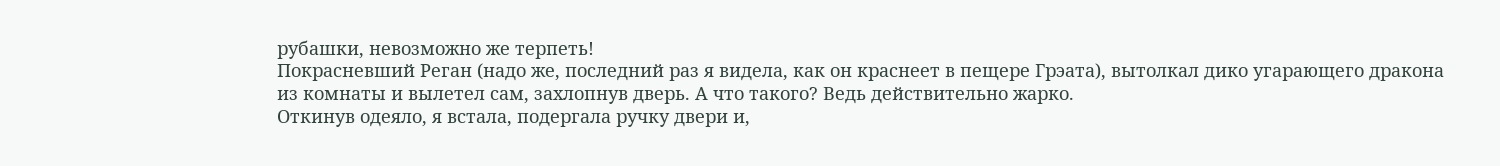рубашки, невозможно же терпеть!
Покрасневший Реган (надо же, последний раз я видела, как он краснеет в пещере Грэата), вытолкал дико угарающего дракона из комнаты и вылетел сам, захлопнув дверь. А что такого? Ведь действительно жарко.
Откинув одеяло, я встала, подергала ручку двери и,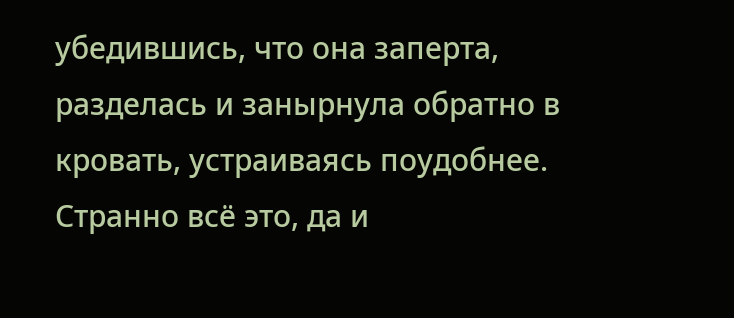убедившись, что она заперта, разделась и занырнула обратно в кровать, устраиваясь поудобнее. Странно всё это, да и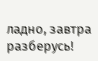ладно, завтра разберусь!